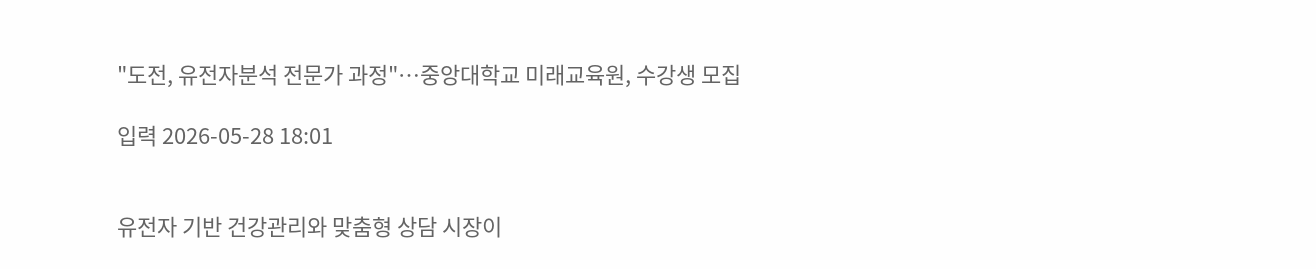"도전, 유전자분석 전문가 과정"…중앙대학교 미래교육원, 수강생 모집

입력 2026-05-28 18:01


유전자 기반 건강관리와 맞춤형 상담 시장이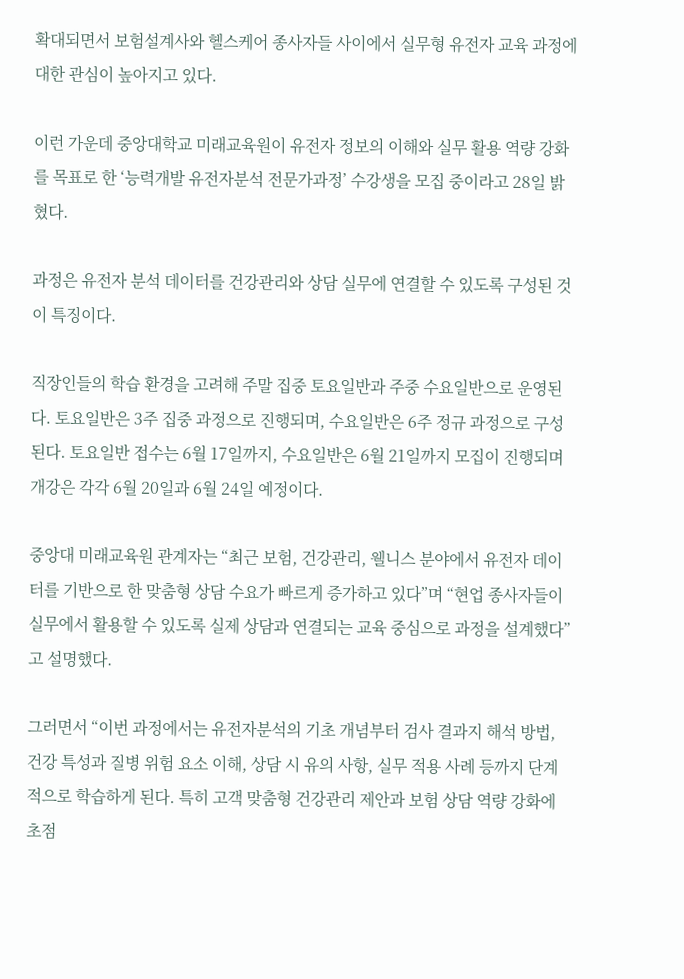확대되면서 보험설계사와 헬스케어 종사자들 사이에서 실무형 유전자 교육 과정에 대한 관심이 높아지고 있다.

이런 가운데 중앙대학교 미래교육원이 유전자 정보의 이해와 실무 활용 역량 강화를 목표로 한 ‘능력개발 유전자분석 전문가과정’ 수강생을 모집 중이라고 28일 밝혔다.

과정은 유전자 분석 데이터를 건강관리와 상담 실무에 연결할 수 있도록 구성된 것이 특징이다.

직장인들의 학습 환경을 고려해 주말 집중 토요일반과 주중 수요일반으로 운영된다. 토요일반은 3주 집중 과정으로 진행되며, 수요일반은 6주 정규 과정으로 구성된다. 토요일반 접수는 6월 17일까지, 수요일반은 6월 21일까지 모집이 진행되며 개강은 각각 6월 20일과 6월 24일 예정이다.

중앙대 미래교육원 관계자는 “최근 보험, 건강관리, 웰니스 분야에서 유전자 데이터를 기반으로 한 맞춤형 상담 수요가 빠르게 증가하고 있다”며 “현업 종사자들이 실무에서 활용할 수 있도록 실제 상담과 연결되는 교육 중심으로 과정을 설계했다”고 설명했다.

그러면서 “이번 과정에서는 유전자분석의 기초 개념부터 검사 결과지 해석 방법, 건강 특성과 질병 위험 요소 이해, 상담 시 유의 사항, 실무 적용 사례 등까지 단계적으로 학습하게 된다. 특히 고객 맞춤형 건강관리 제안과 보험 상담 역량 강화에 초점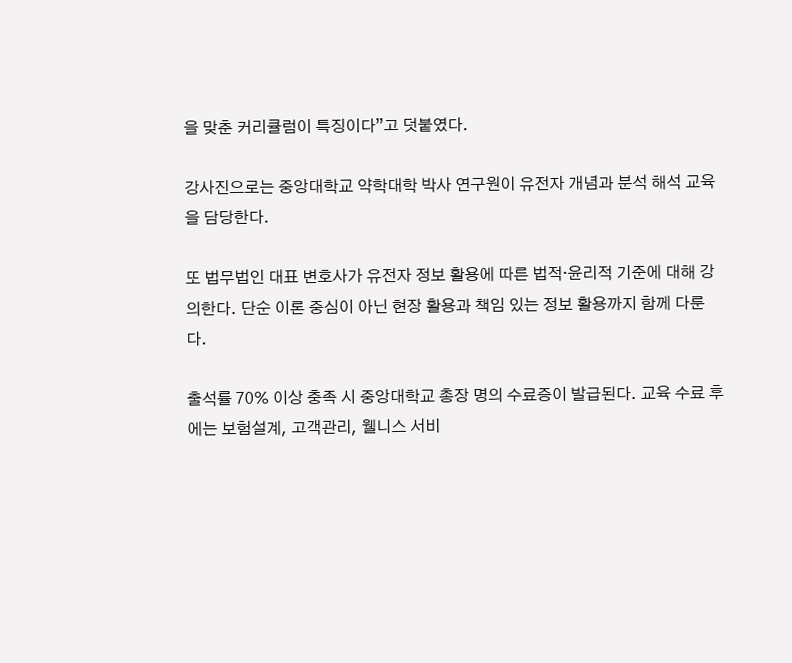을 맞춘 커리큘럼이 특징이다”고 덧붙였다.

강사진으로는 중앙대학교 약학대학 박사 연구원이 유전자 개념과 분석 해석 교육을 담당한다.

또 법무법인 대표 변호사가 유전자 정보 활용에 따른 법적·윤리적 기준에 대해 강의한다. 단순 이론 중심이 아닌 현장 활용과 책임 있는 정보 활용까지 함께 다룬다.

출석률 70% 이상 충족 시 중앙대학교 총장 명의 수료증이 발급된다. 교육 수료 후에는 보험설계, 고객관리, 웰니스 서비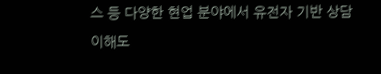스 등 다양한 현업 분야에서 유전자 기반 상담 이해도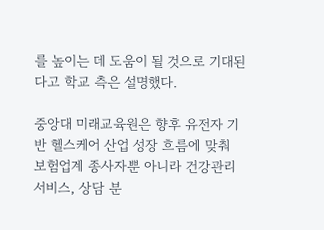를 높이는 데 도움이 될 것으로 기대된다고 학교 측은 설명했다.

중앙대 미래교육원은 향후 유전자 기반 헬스케어 산업 성장 흐름에 맞춰 보험업계 종사자뿐 아니라 건강관리 서비스, 상담 분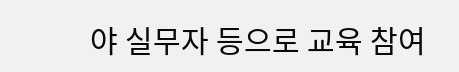야 실무자 등으로 교육 참여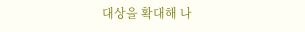대상을 확대해 나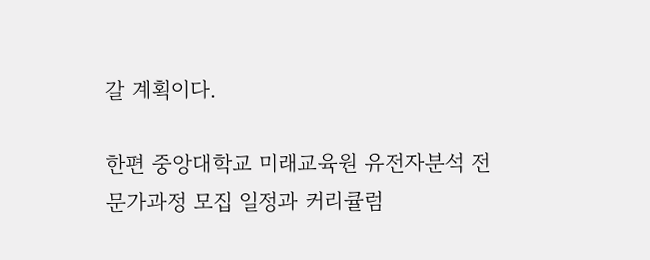갈 계획이다.

한편 중앙대학교 미래교육원 유전자분석 전문가과정 모집 일정과 커리큘럼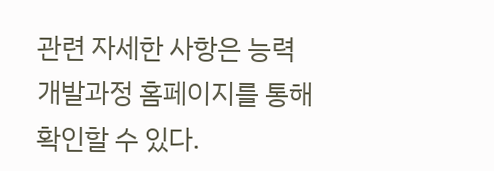관련 자세한 사항은 능력개발과정 홈페이지를 통해 확인할 수 있다.